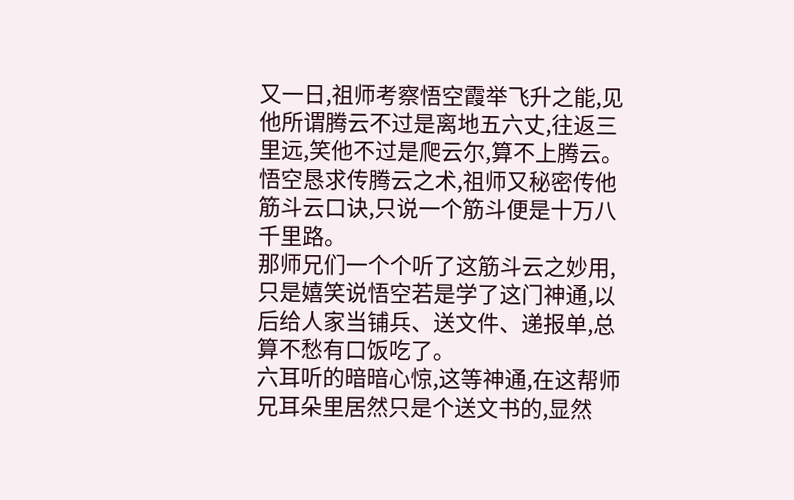又一日,祖师考察悟空霞举飞升之能,见他所谓腾云不过是离地五六丈,往返三里远,笑他不过是爬云尔,算不上腾云。
悟空恳求传腾云之术,祖师又秘密传他筋斗云口诀,只说一个筋斗便是十万八千里路。
那师兄们一个个听了这筋斗云之妙用,只是嬉笑说悟空若是学了这门神通,以后给人家当铺兵、送文件、递报单,总算不愁有口饭吃了。
六耳听的暗暗心惊,这等神通,在这帮师兄耳朵里居然只是个送文书的,显然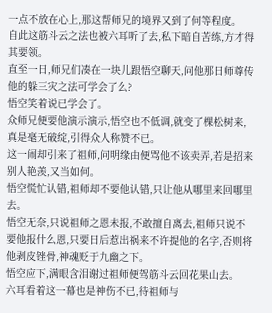一点不放在心上,那这帮师兄的境界又到了何等程度。
自此这筋斗云之法也被六耳听了去,私下暗自苦练,方才得其要领。
直至一日,师兄们凑在一块儿跟悟空聊天,问他那日师尊传他的躲三灾之法可学会了么?
悟空笑着说已学会了。
众师兄便要他演示演示,悟空也不低调,就变了棵松树来,真是毫无破绽,引得众人称赞不已。
这一闹却引来了祖师,问明缘由便骂他不该卖弄,若是招来别人艳羡,又当如何。
悟空慌忙认错,祖师却不要他认错,只让他从哪里来回哪里去。
悟空无奈,只说祖师之恩未报,不敢擅自离去,祖师只说不要他报什么恩,只要日后惹出祸来不许提他的名字,否则将他剥皮锉骨,神魂贬于九幽之下。
悟空应下,满眼含泪谢过祖师便驾筋斗云回花果山去。
六耳看着这一幕也是神伤不已,待祖师与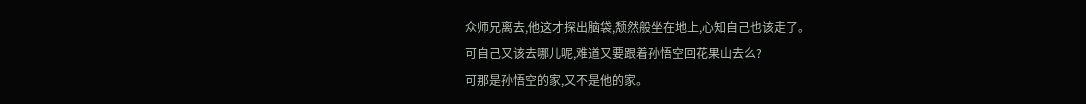众师兄离去,他这才探出脑袋,颓然般坐在地上,心知自己也该走了。
可自己又该去哪儿呢,难道又要跟着孙悟空回花果山去么?
可那是孙悟空的家,又不是他的家。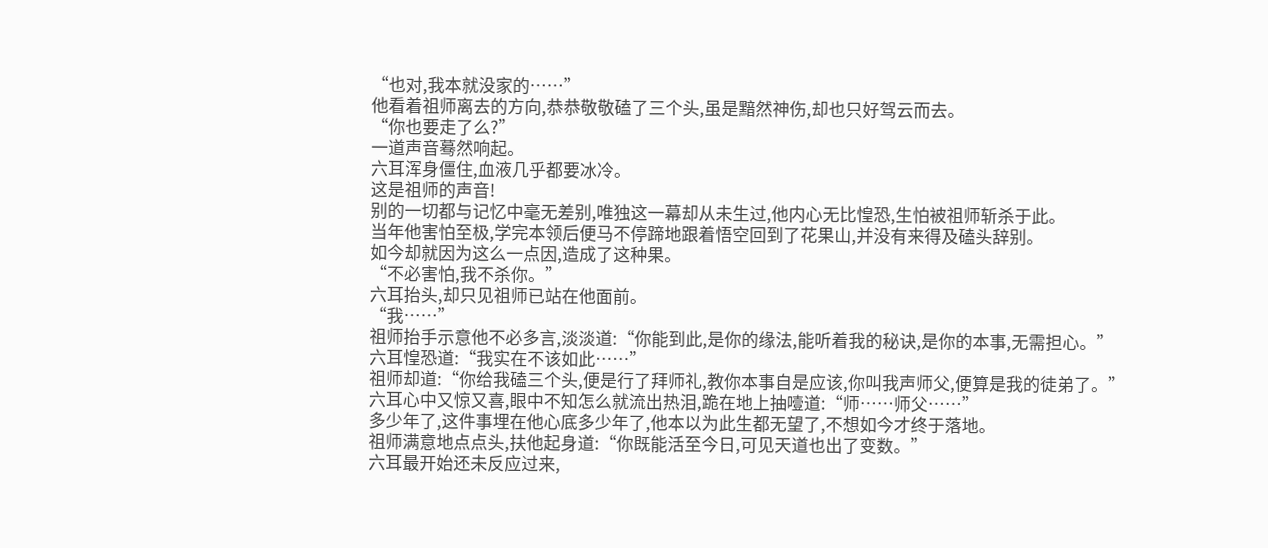“也对,我本就没家的……”
他看着祖师离去的方向,恭恭敬敬磕了三个头,虽是黯然神伤,却也只好驾云而去。
“你也要走了么?”
一道声音蓦然响起。
六耳浑身僵住,血液几乎都要冰冷。
这是祖师的声音!
别的一切都与记忆中毫无差别,唯独这一幕却从未生过,他内心无比惶恐,生怕被祖师斩杀于此。
当年他害怕至极,学完本领后便马不停蹄地跟着悟空回到了花果山,并没有来得及磕头辞别。
如今却就因为这么一点因,造成了这种果。
“不必害怕,我不杀你。”
六耳抬头,却只见祖师已站在他面前。
“我……”
祖师抬手示意他不必多言,淡淡道:“你能到此,是你的缘法,能听着我的秘诀,是你的本事,无需担心。”
六耳惶恐道:“我实在不该如此……”
祖师却道:“你给我磕三个头,便是行了拜师礼,教你本事自是应该,你叫我声师父,便算是我的徒弟了。”
六耳心中又惊又喜,眼中不知怎么就流出热泪,跪在地上抽噎道:“师……师父……”
多少年了,这件事埋在他心底多少年了,他本以为此生都无望了,不想如今才终于落地。
祖师满意地点点头,扶他起身道:“你既能活至今日,可见天道也出了变数。”
六耳最开始还未反应过来,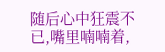随后心中狂震不已,嘴里喃喃着,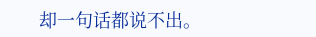却一句话都说不出。